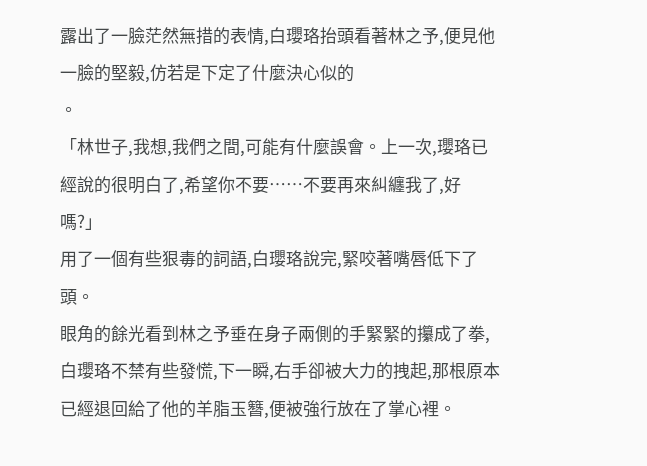露出了一臉茫然無措的表情,白瓔珞抬頭看著林之予,便見他一臉的堅毅,仿若是下定了什麼決心似的
。
「林世子,我想,我們之間,可能有什麼誤會。上一次,瓔珞已經說的很明白了,希望你不要……不要再來糾纏我了,好嗎?」
用了一個有些狠毒的詞語,白瓔珞說完,緊咬著嘴唇低下了頭。
眼角的餘光看到林之予垂在身子兩側的手緊緊的攥成了拳,白瓔珞不禁有些發慌,下一瞬,右手卻被大力的拽起,那根原本已經退回給了他的羊脂玉簪,便被強行放在了掌心裡。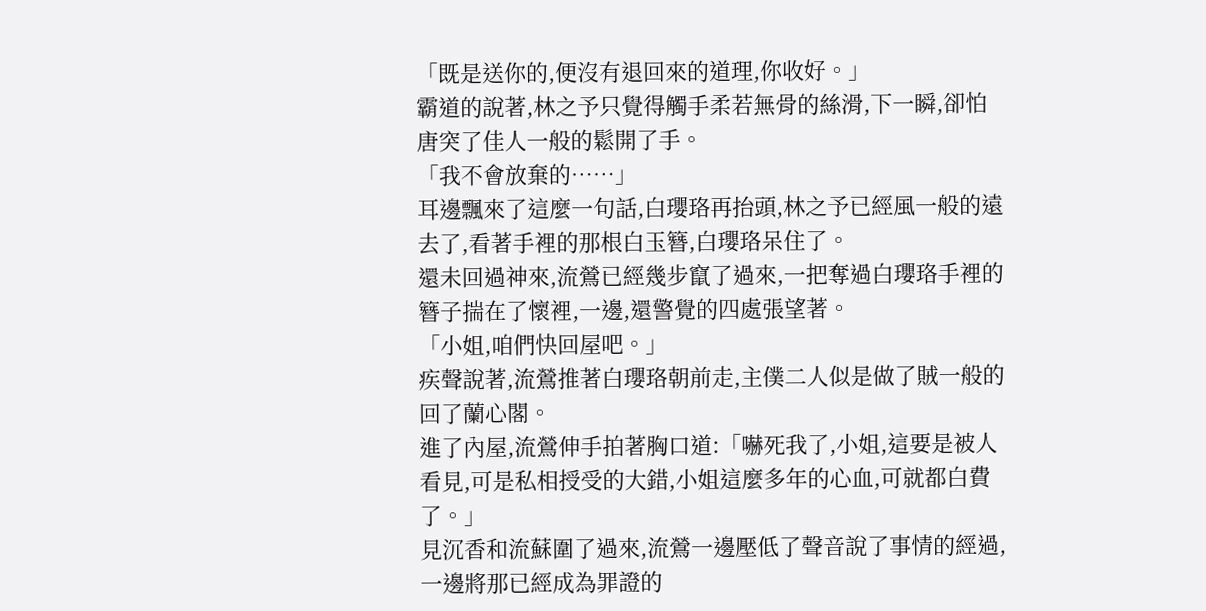「既是送你的,便沒有退回來的道理,你收好。」
霸道的說著,林之予只覺得觸手柔若無骨的絲滑,下一瞬,卻怕唐突了佳人一般的鬆開了手。
「我不會放棄的……」
耳邊飄來了這麼一句話,白瓔珞再抬頭,林之予已經風一般的遠去了,看著手裡的那根白玉簪,白瓔珞呆住了。
還未回過神來,流鶯已經幾步竄了過來,一把奪過白瓔珞手裡的簪子揣在了懷裡,一邊,還警覺的四處張望著。
「小姐,咱們快回屋吧。」
疾聲說著,流鶯推著白瓔珞朝前走,主僕二人似是做了賊一般的回了蘭心閣。
進了內屋,流鶯伸手拍著胸口道:「嚇死我了,小姐,這要是被人看見,可是私相授受的大錯,小姐這麼多年的心血,可就都白費了。」
見沉香和流蘇圍了過來,流鶯一邊壓低了聲音說了事情的經過,一邊將那已經成為罪證的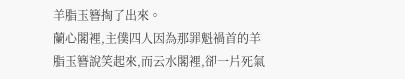羊脂玉簪掏了出來。
蘭心閣裡,主僕四人因為那罪魁禍首的羊脂玉簪說笑起來,而云水閣裡,卻一片死氣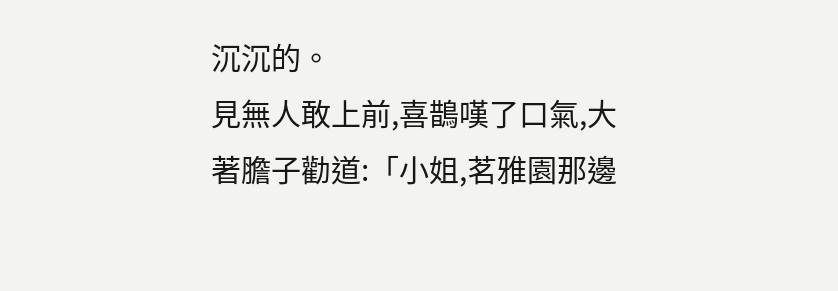沉沉的。
見無人敢上前,喜鵲嘆了口氣,大著膽子勸道:「小姐,茗雅園那邊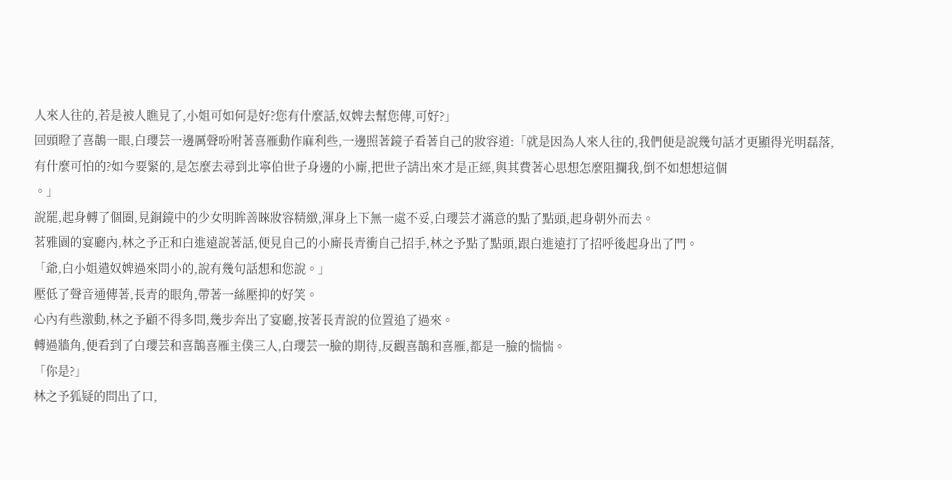人來人往的,若是被人瞧見了,小姐可如何是好?您有什麼話,奴婢去幫您傳,可好?」
回頭瞪了喜鵲一眼,白瓔芸一邊厲聲吩咐著喜雁動作麻利些,一邊照著鏡子看著自己的妝容道:「就是因為人來人往的,我們便是說幾句話才更顯得光明磊落,有什麼可怕的?如今要緊的,是怎麼去尋到北寧伯世子身邊的小廝,把世子請出來才是正經,與其費著心思想怎麼阻攔我,倒不如想想這個
。」
說罷,起身轉了個圈,見銅鏡中的少女明眸善睞妝容精緻,渾身上下無一處不妥,白瓔芸才滿意的點了點頭,起身朝外而去。
茗雅園的宴廳內,林之予正和白進遠說著話,便見自己的小廝長青衝自己招手,林之予點了點頭,跟白進遠打了招呼後起身出了門。
「爺,白小姐遣奴婢過來問小的,說有幾句話想和您說。」
壓低了聲音通傳著,長青的眼角,帶著一絲壓抑的好笑。
心內有些激動,林之予顧不得多問,幾步奔出了宴廳,按著長青說的位置追了過來。
轉過牆角,便看到了白瓔芸和喜鵲喜雁主僕三人,白瓔芸一臉的期待,反觀喜鵲和喜雁,都是一臉的惴惴。
「你是?」
林之予狐疑的問出了口,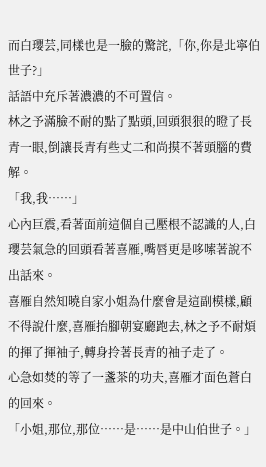而白瓔芸,同樣也是一臉的驚詫,「你,你是北寧伯世子?」
話語中充斥著濃濃的不可置信。
林之予滿臉不耐的點了點頭,回頭狠狠的瞪了長青一眼,倒讓長青有些丈二和尚摸不著頭腦的費解。
「我,我……」
心內巨震,看著面前這個自己壓根不認識的人,白瓔芸氣急的回頭看著喜雁,嘴唇更是哆嗦著說不出話來。
喜雁自然知曉自家小姐為什麼會是這副模樣,顧不得說什麼,喜雁抬腳朝宴廳跑去,林之予不耐煩的揮了揮袖子,轉身拎著長青的袖子走了。
心急如焚的等了一盞茶的功夫,喜雁才面色蒼白的回來。
「小姐,那位,那位……是……是中山伯世子。」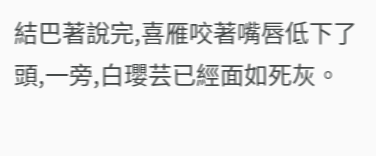結巴著說完,喜雁咬著嘴唇低下了頭,一旁,白瓔芸已經面如死灰。